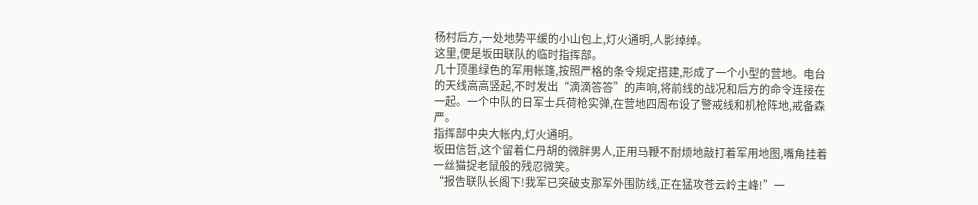杨村后方,一处地势平缓的小山包上,灯火通明,人影绰绰。
这里,便是坂田联队的临时指挥部。
几十顶墨绿色的军用帐篷,按照严格的条令规定搭建,形成了一个小型的营地。电台的天线高高竖起,不时发出“滴滴答答”的声响,将前线的战况和后方的命令连接在一起。一个中队的日军士兵荷枪实弹,在营地四周布设了警戒线和机枪阵地,戒备森严。
指挥部中央大帐内,灯火通明。
坂田信哲,这个留着仁丹胡的微胖男人,正用马鞭不耐烦地敲打着军用地图,嘴角挂着一丝猫捉老鼠般的残忍微笑。
“报告联队长阁下!我军已突破支那军外围防线,正在猛攻苍云岭主峰!”一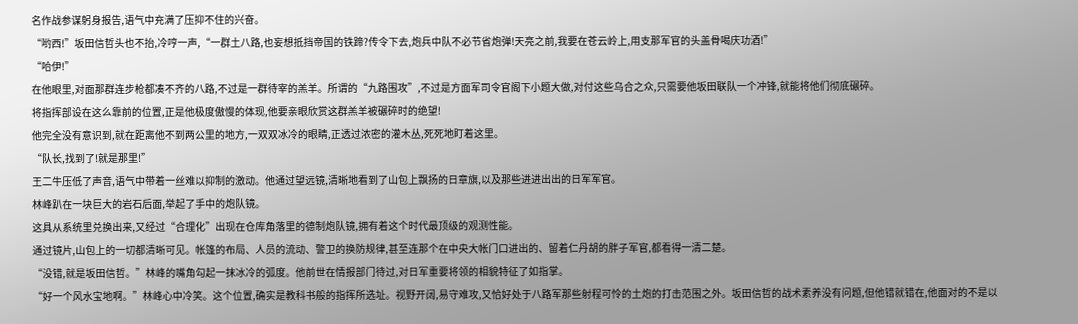名作战参谋躬身报告,语气中充满了压抑不住的兴奋。
“哟西!”坂田信哲头也不抬,冷哼一声,“一群土八路,也妄想抵挡帝国的铁蹄?传令下去,炮兵中队不必节省炮弹!天亮之前,我要在苍云岭上,用支那军官的头盖骨喝庆功酒!”
“哈伊!”
在他眼里,对面那群连步枪都凑不齐的八路,不过是一群待宰的羔羊。所谓的“九路围攻”,不过是方面军司令官阁下小题大做,对付这些乌合之众,只需要他坂田联队一个冲锋,就能将他们彻底碾碎。
将指挥部设在这么靠前的位置,正是他极度傲慢的体现,他要亲眼欣赏这群羔羊被碾碎时的绝望!
他完全没有意识到,就在距离他不到两公里的地方,一双双冰冷的眼睛,正透过浓密的灌木丛,死死地盯着这里。
“队长,找到了!就是那里!”
王二牛压低了声音,语气中带着一丝难以抑制的激动。他通过望远镜,清晰地看到了山包上飘扬的日章旗,以及那些进进出出的日军军官。
林峰趴在一块巨大的岩石后面,举起了手中的炮队镜。
这具从系统里兑换出来,又经过“合理化”出现在仓库角落里的德制炮队镜,拥有着这个时代最顶级的观测性能。
通过镜片,山包上的一切都清晰可见。帐篷的布局、人员的流动、警卫的换防规律,甚至连那个在中央大帐门口进出的、留着仁丹胡的胖子军官,都看得一清二楚。
“没错,就是坂田信哲。”林峰的嘴角勾起一抹冰冷的弧度。他前世在情报部门待过,对日军重要将领的相貌特征了如指掌。
“好一个风水宝地啊。”林峰心中冷笑。这个位置,确实是教科书般的指挥所选址。视野开阔,易守难攻,又恰好处于八路军那些射程可怜的土炮的打击范围之外。坂田信哲的战术素养没有问题,但他错就错在,他面对的不是以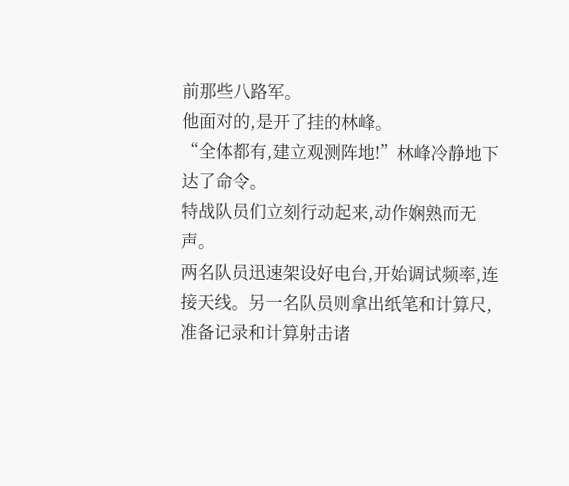前那些八路军。
他面对的,是开了挂的林峰。
“全体都有,建立观测阵地!”林峰冷静地下达了命令。
特战队员们立刻行动起来,动作娴熟而无声。
两名队员迅速架设好电台,开始调试频率,连接天线。另一名队员则拿出纸笔和计算尺,准备记录和计算射击诸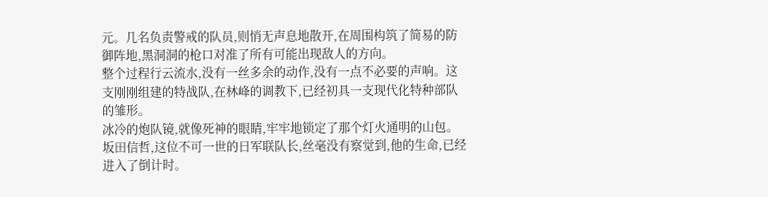元。几名负责警戒的队员,则悄无声息地散开,在周围构筑了简易的防御阵地,黑洞洞的枪口对准了所有可能出现敌人的方向。
整个过程行云流水,没有一丝多余的动作,没有一点不必要的声响。这支刚刚组建的特战队,在林峰的调教下,已经初具一支现代化特种部队的雏形。
冰冷的炮队镜,就像死神的眼睛,牢牢地锁定了那个灯火通明的山包。
坂田信哲,这位不可一世的日军联队长,丝毫没有察觉到,他的生命,已经进入了倒计时。